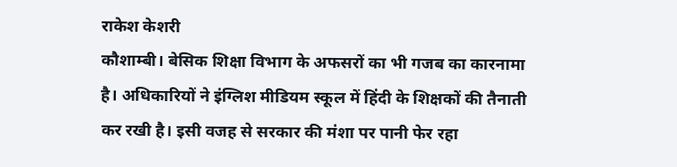राकेश केशरी
कौशाम्बी। बेसिक शिक्षा विभाग के अफसरों का भी गजब का कारनामा है। अधिकारियों ने इंग्लिश मीडियम स्कूल में हिंदी के शिक्षकों की तैनाती कर रखी है। इसी वजह से सरकार की मंशा पर पानी फेर रहा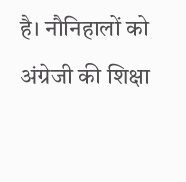है। नौनिहालों को अंग्रेजी की शिक्षा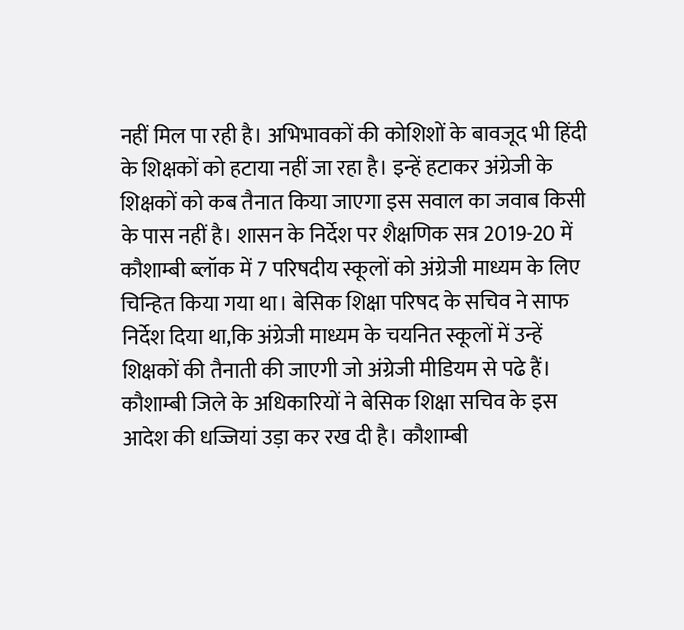नहीं मिल पा रही है। अभिभावकों की कोशिशों के बावजूद भी हिंदी के शिक्षकों को हटाया नहीं जा रहा है। इन्हें हटाकर अंग्रेजी के शिक्षकों को कब तैनात किया जाएगा इस सवाल का जवाब किसी के पास नहीं है। शासन के निर्देश पर शैक्षणिक सत्र 2019-20 में कौशाम्बी ब्लॉक में 7 परिषदीय स्कूलों को अंग्रेजी माध्यम के लिए चिन्हित किया गया था। बेसिक शिक्षा परिषद के सचिव ने साफ निर्देश दिया था,कि अंग्रेजी माध्यम के चयनित स्कूलों में उन्हें शिक्षकों की तैनाती की जाएगी जो अंग्रेजी मीडियम से पढे हैं। कौशाम्बी जिले के अधिकारियों ने बेसिक शिक्षा सचिव के इस आदेश की धज्जियां उड़ा कर रख दी है। कौशाम्बी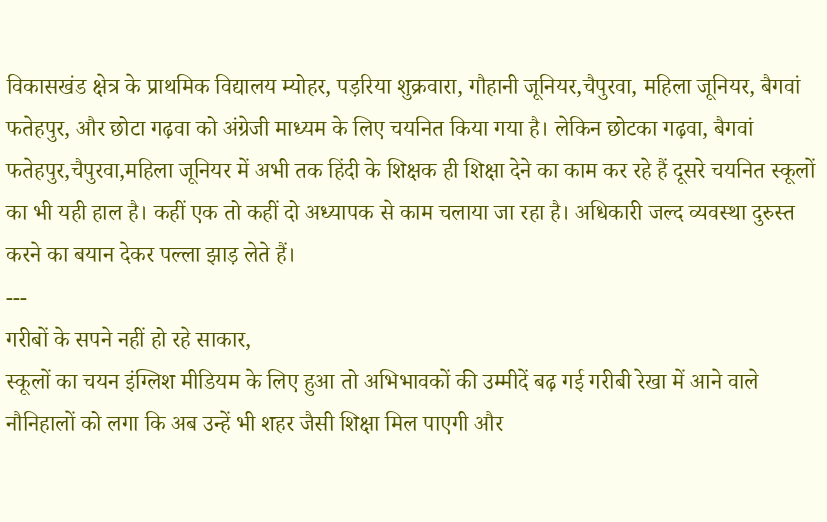विकासखंड क्षेत्र के प्राथमिक विद्यालय म्योहर, पड़रिया शुक्रवारा, गौहानी जूनियर,चैपुरवा, महिला जूनियर, बैगवां फतेहपुर, और छोटा गढ़वा को अंग्रेजी माध्यम के लिए चयनित किया गया है। लेकिन छोटका गढ़वा, बैगवां फतेहपुर,चैपुरवा,महिला जूनियर में अभी तक हिंदी के शिक्षक ही शिक्षा देने का काम कर रहे हैं दूसरे चयनित स्कूलों का भी यही हाल है। कहीं एक तो कहीं दो अध्यापक से काम चलाया जा रहा है। अधिकारी जल्द व्यवस्था दुरुस्त करने का बयान देकर पल्ला झाड़ लेते हैं।
---
गरीबों के सपने नहीं हो रहे साकार,
स्कूलों का चयन इंग्लिश मीडियम के लिए हुआ तो अभिभावकों की उम्मीदें बढ़ गई गरीबी रेखा में आने वाले नौनिहालों को लगा कि अब उन्हें भी शहर जैसी शिक्षा मिल पाएगी और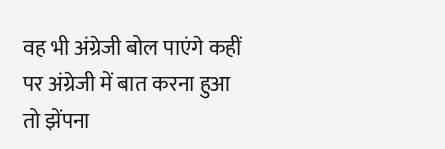वह भी अंग्रेजी बोल पाएंगे कहीं पर अंग्रेजी में बात करना हुआ तो झेंपना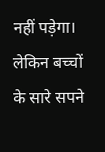नहीं पड़ेगा। लेकिन बच्चों के सारे सपने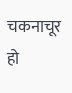चकनाचूर हो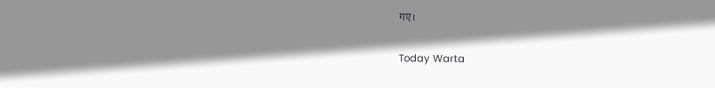गए।

Today Warta